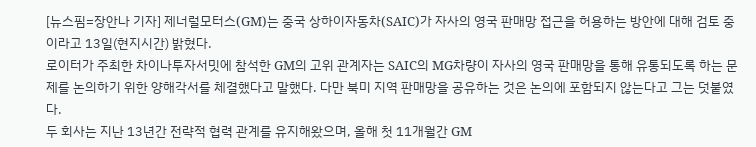[뉴스핌=장안나 기자] 제너럴모터스(GM)는 중국 상하이자동차(SAIC)가 자사의 영국 판매망 접근을 허용하는 방안에 대해 검토 중이라고 13일(현지시간) 밝혔다.
로이터가 주최한 차이나투자서밋에 참석한 GM의 고위 관계자는 SAIC의 MG차량이 자사의 영국 판매망을 통해 유통되도록 하는 문제를 논의하기 위한 양해각서를 체결했다고 말했다. 다만 북미 지역 판매망을 공유하는 것은 논의에 포함되지 않는다고 그는 덧붙였다.
두 회사는 지난 13년간 전략적 협력 관계를 유지해왔으며, 올해 첫 11개월간 GM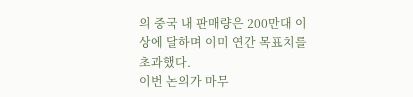의 중국 내 판매량은 200만대 이상에 달하며 이미 연간 목표치를 초과했다.
이번 논의가 마무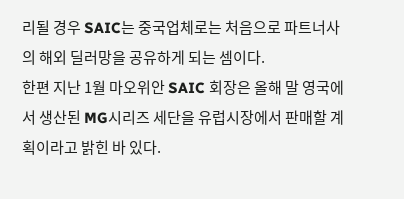리될 경우 SAIC는 중국업체로는 처음으로 파트너사의 해외 딜러망을 공유하게 되는 셈이다.
한편 지난 1월 마오위안 SAIC 회장은 올해 말 영국에서 생산된 MG시리즈 세단을 유럽시장에서 판매할 계획이라고 밝힌 바 있다.